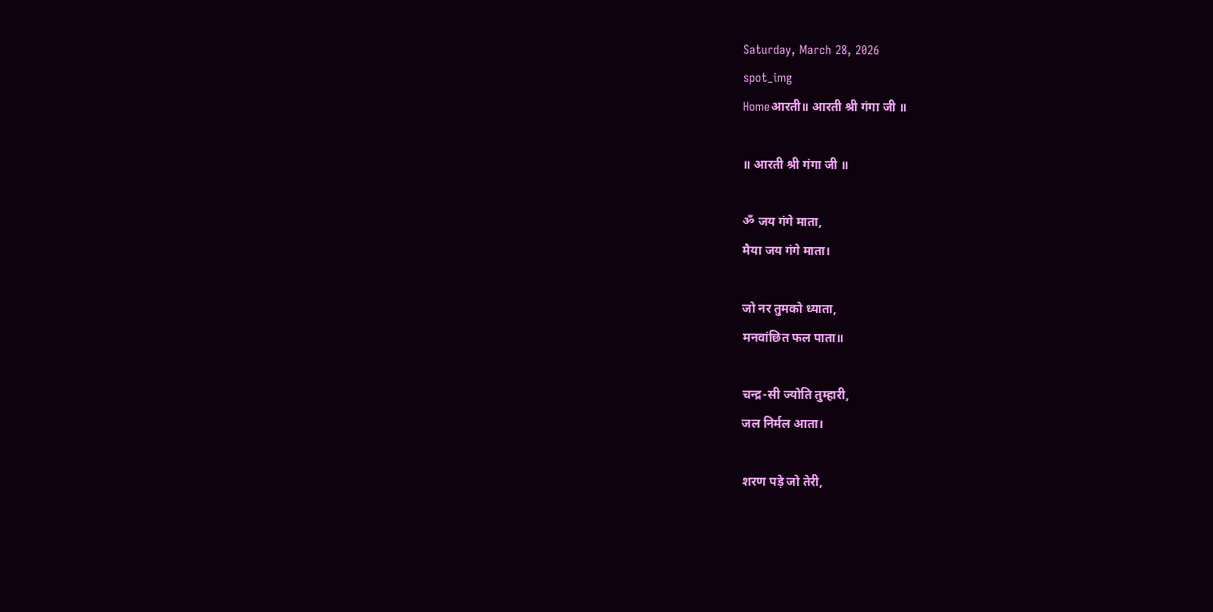Saturday, March 28, 2026
spot_img
Homeआरती॥ आरती श्री गंगा जी ॥

॥ आरती श्री गंगा जी ॥

ॐ जय गंगे माता,
मैया जय गंगे माता।

जो नर तुमको ध्याता,
मनवांछित फल पाता॥

चन्द्र-सी ज्योति तुम्हारी,
जल निर्मल आता।

शरण पड़े जो तेरी,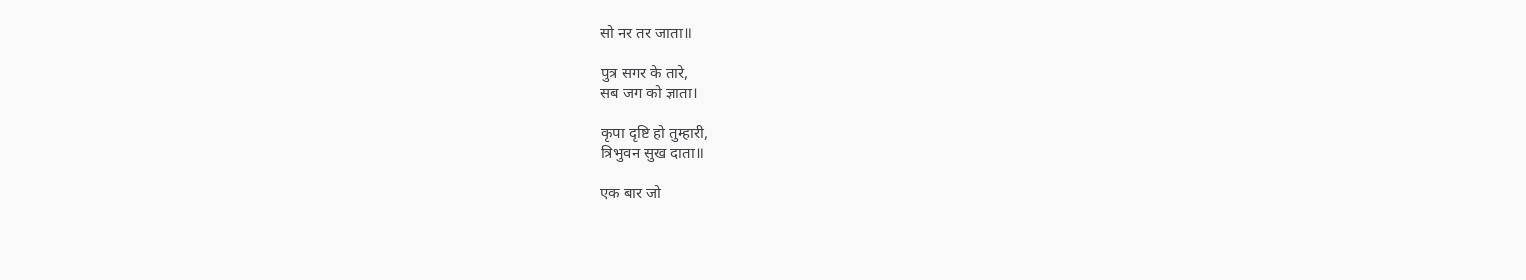सो नर तर जाता॥

पुत्र सगर के तारे,
सब जग को ज्ञाता।

कृपा दृष्टि हो तुम्हारी,
त्रिभुवन सुख दाता॥

एक बार जो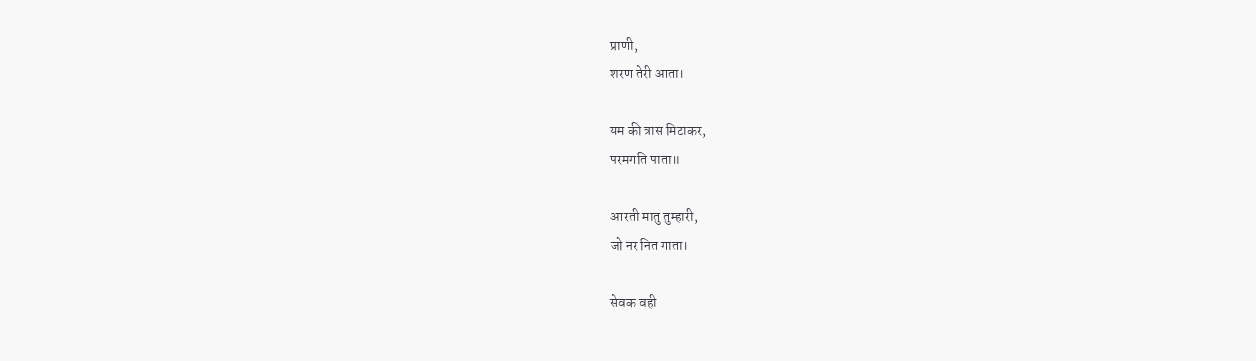प्राणी,
शरण तेरी आता।

यम की त्रास मिटाकर,
परमगति पाता॥

आरती मातु तुम्हारी,
जो नर नित गाता।

सेवक वही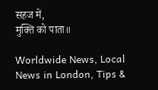सहज में,
मुक्ति को पाता॥

Worldwide News, Local News in London, Tips &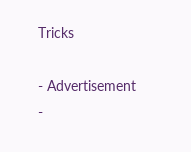Tricks

- Advertisement -